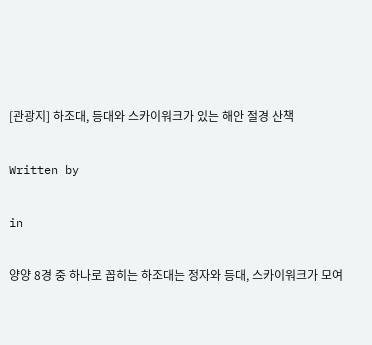[관광지] 하조대, 등대와 스카이워크가 있는 해안 절경 산책

Written by

in

양양 8경 중 하나로 꼽히는 하조대는 정자와 등대, 스카이워크가 모여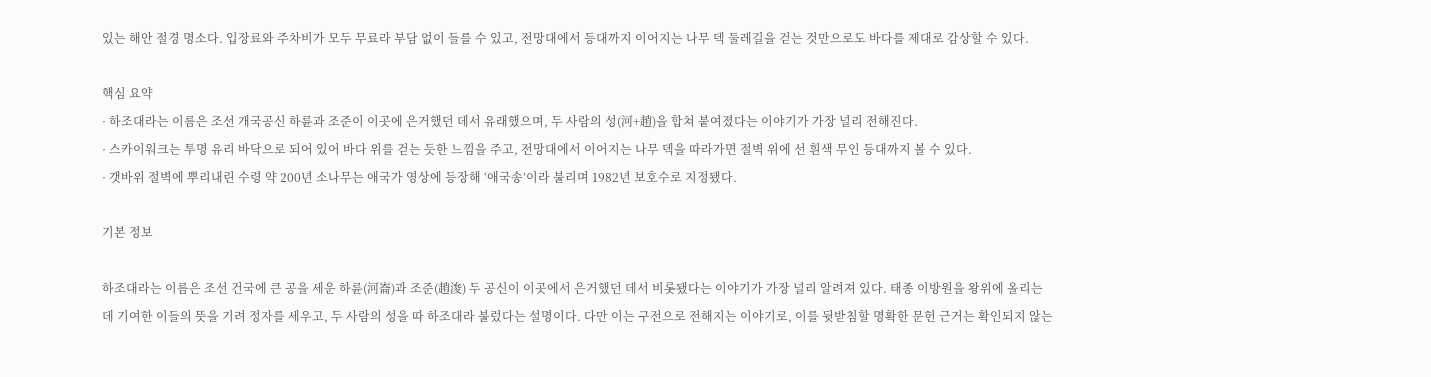있는 해안 절경 명소다. 입장료와 주차비가 모두 무료라 부담 없이 들를 수 있고, 전망대에서 등대까지 이어지는 나무 덱 둘레길을 걷는 것만으로도 바다를 제대로 감상할 수 있다.

핵심 요약
· 하조대라는 이름은 조선 개국공신 하륜과 조준이 이곳에 은거했던 데서 유래했으며, 두 사람의 성(河+趙)을 합쳐 붙여졌다는 이야기가 가장 널리 전해진다.
· 스카이워크는 투명 유리 바닥으로 되어 있어 바다 위를 걷는 듯한 느낌을 주고, 전망대에서 이어지는 나무 덱을 따라가면 절벽 위에 선 흰색 무인 등대까지 볼 수 있다.
· 갯바위 절벽에 뿌리내린 수령 약 200년 소나무는 애국가 영상에 등장해 ‘애국송’이라 불리며 1982년 보호수로 지정됐다.

기본 정보

하조대라는 이름은 조선 건국에 큰 공을 세운 하륜(河崙)과 조준(趙浚) 두 공신이 이곳에서 은거했던 데서 비롯됐다는 이야기가 가장 널리 알려져 있다. 태종 이방원을 왕위에 올리는 데 기여한 이들의 뜻을 기려 정자를 세우고, 두 사람의 성을 따 하조대라 불렀다는 설명이다. 다만 이는 구전으로 전해지는 이야기로, 이를 뒷받침할 명확한 문헌 근거는 확인되지 않는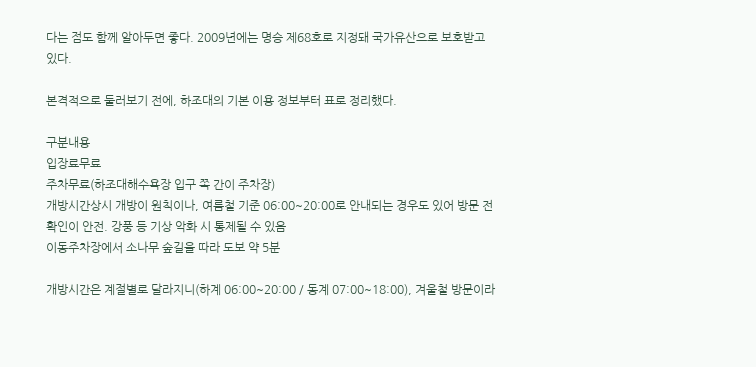다는 점도 함께 알아두면 좋다. 2009년에는 명승 제68호로 지정돼 국가유산으로 보호받고 있다.

본격적으로 둘러보기 전에, 하조대의 기본 이용 정보부터 표로 정리했다.

구분내용
입장료무료
주차무료(하조대해수욕장 입구 쪽 간이 주차장)
개방시간상시 개방이 원칙이나, 여름철 기준 06:00~20:00로 안내되는 경우도 있어 방문 전 확인이 안전. 강풍 등 기상 악화 시 통제될 수 있음
이동주차장에서 소나무 숲길을 따라 도보 약 5분

개방시간은 계절별로 달라지니(하계 06:00~20:00 / 동계 07:00~18:00), 겨울철 방문이라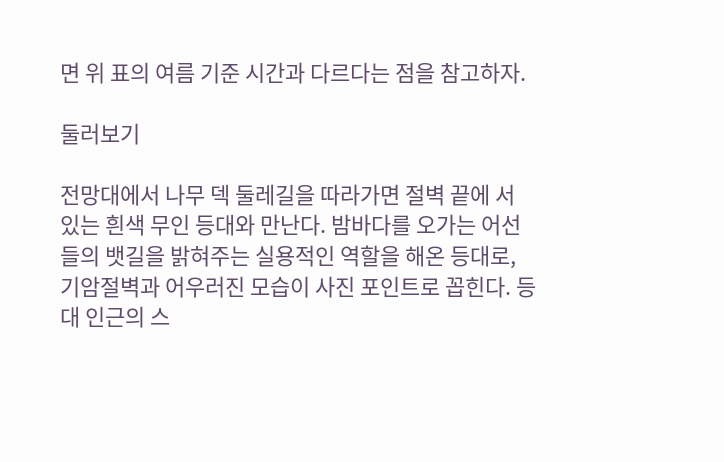면 위 표의 여름 기준 시간과 다르다는 점을 참고하자.

둘러보기

전망대에서 나무 덱 둘레길을 따라가면 절벽 끝에 서 있는 흰색 무인 등대와 만난다. 밤바다를 오가는 어선들의 뱃길을 밝혀주는 실용적인 역할을 해온 등대로, 기암절벽과 어우러진 모습이 사진 포인트로 꼽힌다. 등대 인근의 스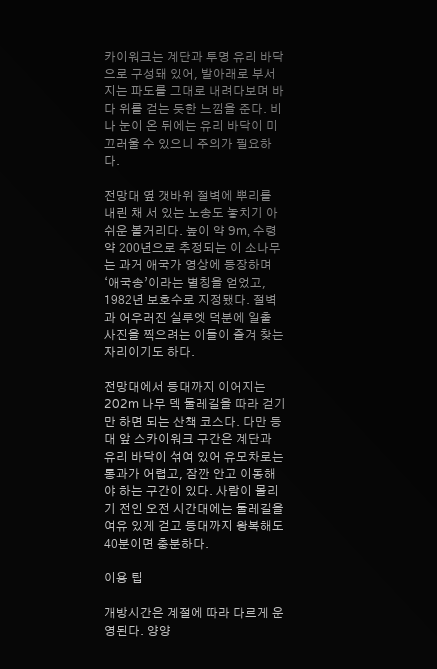카이워크는 계단과 투명 유리 바닥으로 구성돼 있어, 발아래로 부서지는 파도를 그대로 내려다보며 바다 위를 걷는 듯한 느낌을 준다. 비나 눈이 온 뒤에는 유리 바닥이 미끄러울 수 있으니 주의가 필요하다.

전망대 옆 갯바위 절벽에 뿌리를 내린 채 서 있는 노송도 놓치기 아쉬운 볼거리다. 높이 약 9m, 수령 약 200년으로 추정되는 이 소나무는 과거 애국가 영상에 등장하며 ‘애국송’이라는 별칭을 얻었고, 1982년 보호수로 지정됐다. 절벽과 어우러진 실루엣 덕분에 일출 사진을 찍으려는 이들이 즐겨 찾는 자리이기도 하다.

전망대에서 등대까지 이어지는 202m 나무 덱 둘레길을 따라 걷기만 하면 되는 산책 코스다. 다만 등대 앞 스카이워크 구간은 계단과 유리 바닥이 섞여 있어 유모차로는 통과가 어렵고, 잠깐 안고 이동해야 하는 구간이 있다. 사람이 몰리기 전인 오전 시간대에는 둘레길을 여유 있게 걷고 등대까지 왕복해도 40분이면 충분하다.

이용 팁

개방시간은 계절에 따라 다르게 운영된다. 양양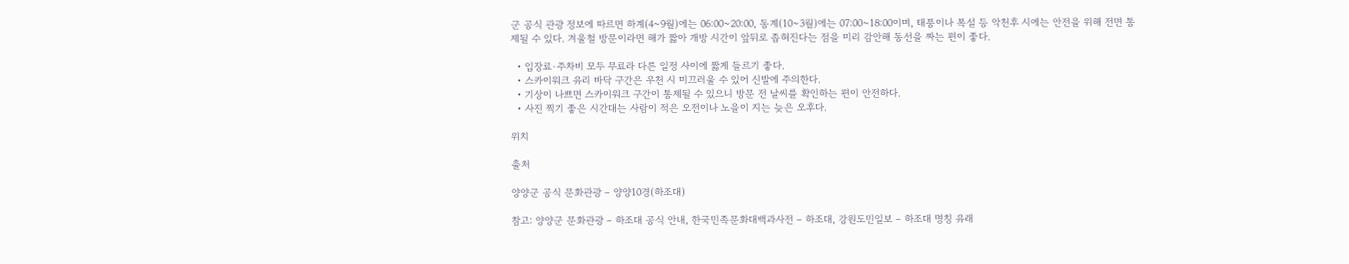군 공식 관광 정보에 따르면 하계(4~9월)에는 06:00~20:00, 동계(10~3월)에는 07:00~18:00이며, 태풍이나 폭설 등 악천후 시에는 안전을 위해 전면 통제될 수 있다. 겨울철 방문이라면 해가 짧아 개방 시간이 앞뒤로 좁혀진다는 점을 미리 감안해 동선을 짜는 편이 좋다.

  • 입장료·주차비 모두 무료라 다른 일정 사이에 짧게 들르기 좋다.
  • 스카이워크 유리 바닥 구간은 우천 시 미끄러울 수 있어 신발에 주의한다.
  • 기상이 나쁘면 스카이워크 구간이 통제될 수 있으니 방문 전 날씨를 확인하는 편이 안전하다.
  • 사진 찍기 좋은 시간대는 사람이 적은 오전이나 노을이 지는 늦은 오후다.

위치

출처

양양군 공식 문화관광 – 양양10경(하조대)

참고: 양양군 문화관광 – 하조대 공식 안내, 한국민족문화대백과사전 – 하조대, 강원도민일보 – 하조대 명칭 유래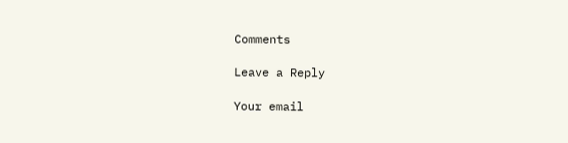Comments

Leave a Reply

Your email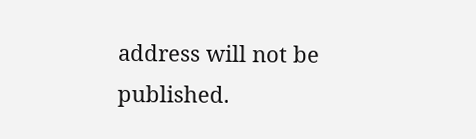address will not be published.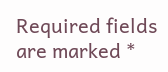Required fields are marked *